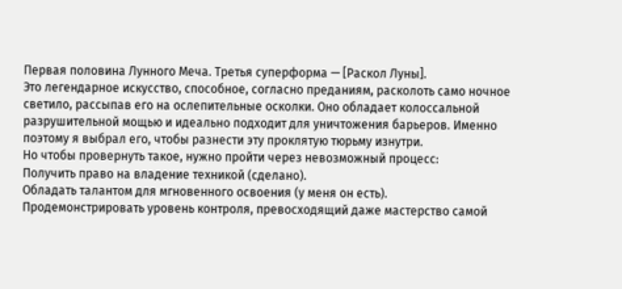Первая половина Лунного Меча. Третья суперформа — [Раскол Луны].
Это легендарное искусство, способное, согласно преданиям, расколоть само ночное светило, рассыпав его на ослепительные осколки. Оно обладает колоссальной разрушительной мощью и идеально подходит для уничтожения барьеров. Именно поэтому я выбрал его, чтобы разнести эту проклятую тюрьму изнутри.
Но чтобы провернуть такое, нужно пройти через невозможный процесс:
Получить право на владение техникой (сделано).
Обладать талантом для мгновенного освоения (у меня он есть).
Продемонстрировать уровень контроля, превосходящий даже мастерство самой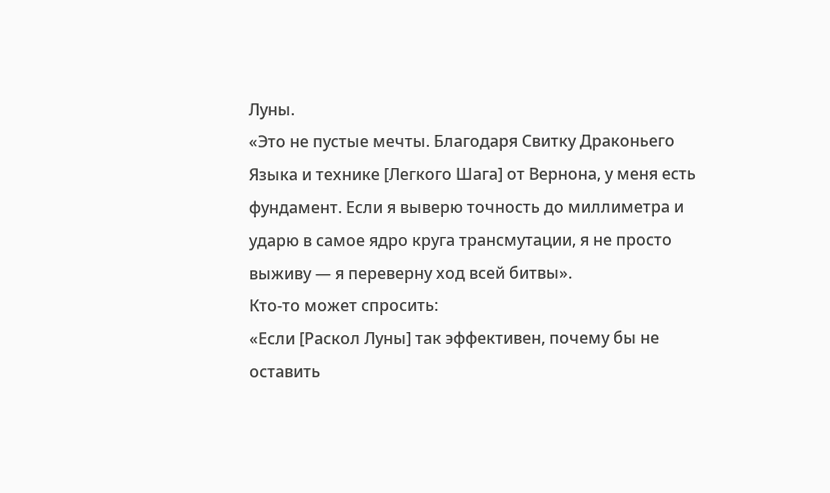Луны.
«Это не пустые мечты. Благодаря Свитку Драконьего Языка и технике [Легкого Шага] от Вернона, у меня есть фундамент. Если я выверю точность до миллиметра и ударю в самое ядро круга трансмутации, я не просто выживу — я переверну ход всей битвы».
Кто-то может спросить:
«Если [Раскол Луны] так эффективен, почему бы не оставить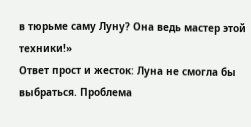в тюрьме саму Луну? Она ведь мастер этой техники!»
Ответ прост и жесток: Луна не смогла бы выбраться. Проблема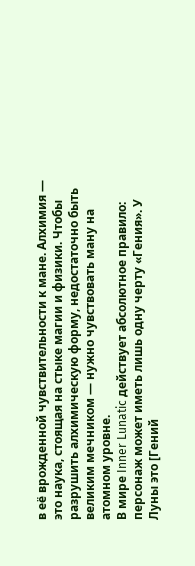в её врожденной чувствительности к мане. Алхимия — это наука, стоящая на стыке магии и физики. Чтобы разрушить алхимическую форму, недостаточно быть великим мечником — нужно чувствовать ману на атомном уровне.
В мире Inner Lunatic действует абсолютное правило: персонаж может иметь лишь одну черту «Гения». У Луны это [Гений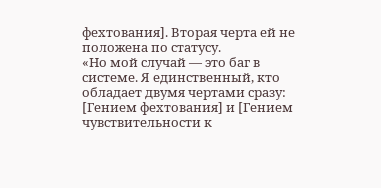фехтования]. Вторая черта ей не положена по статусу.
«Но мой случай — это баг в системе. Я единственный, кто обладает двумя чертами сразу: [Гением фехтования] и [Гением чувствительности к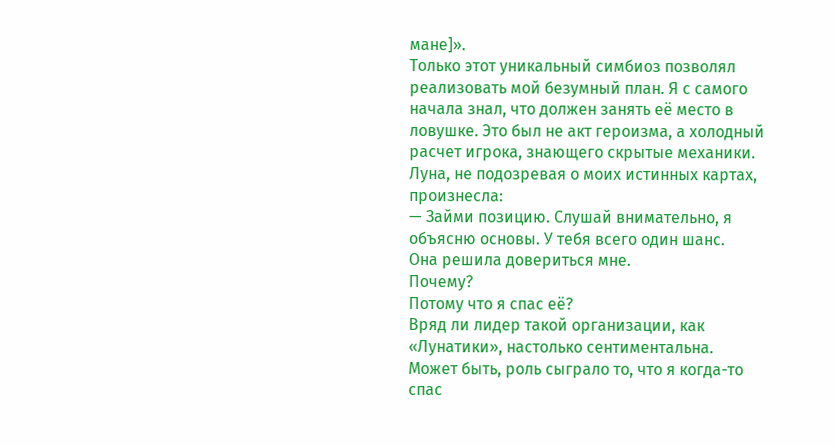мане]».
Только этот уникальный симбиоз позволял реализовать мой безумный план. Я с самого начала знал, что должен занять её место в ловушке. Это был не акт героизма, а холодный расчет игрока, знающего скрытые механики.
Луна, не подозревая о моих истинных картах, произнесла:
— Займи позицию. Слушай внимательно, я объясню основы. У тебя всего один шанс.
Она решила довериться мне.
Почему?
Потому что я спас её?
Вряд ли лидер такой организации, как «Лунатики», настолько сентиментальна.
Может быть, роль сыграло то, что я когда-то спас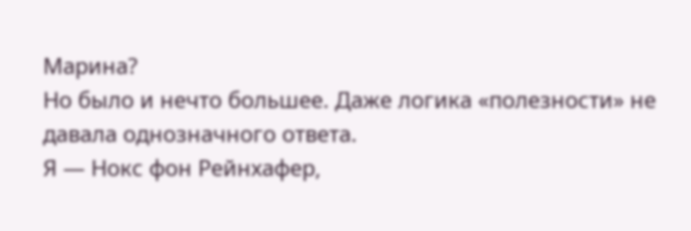Марина?
Но было и нечто большее. Даже логика «полезности» не давала однозначного ответа.
Я — Нокс фон Рейнхафер,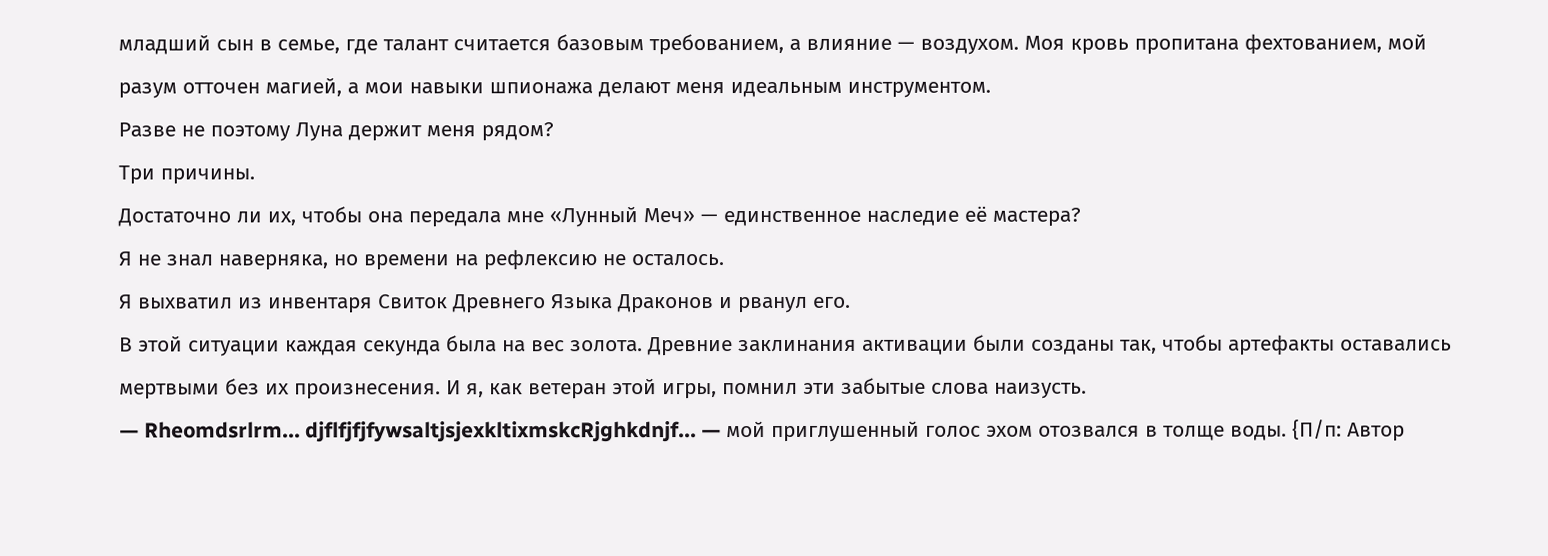младший сын в семье, где талант считается базовым требованием, а влияние — воздухом. Моя кровь пропитана фехтованием, мой разум отточен магией, а мои навыки шпионажа делают меня идеальным инструментом.
Разве не поэтому Луна держит меня рядом?
Три причины.
Достаточно ли их, чтобы она передала мне «Лунный Меч» — единственное наследие её мастера?
Я не знал наверняка, но времени на рефлексию не осталось.
Я выхватил из инвентаря Свиток Древнего Языка Драконов и рванул его.
В этой ситуации каждая секунда была на вес золота. Древние заклинания активации были созданы так, чтобы артефакты оставались мертвыми без их произнесения. И я, как ветеран этой игры, помнил эти забытые слова наизусть.
— Rheomdsrlrm... djflfjfjfywsaltjsjexkltixmskcRjghkdnjf... — мой приглушенный голос эхом отозвался в толще воды. {П/п: Автор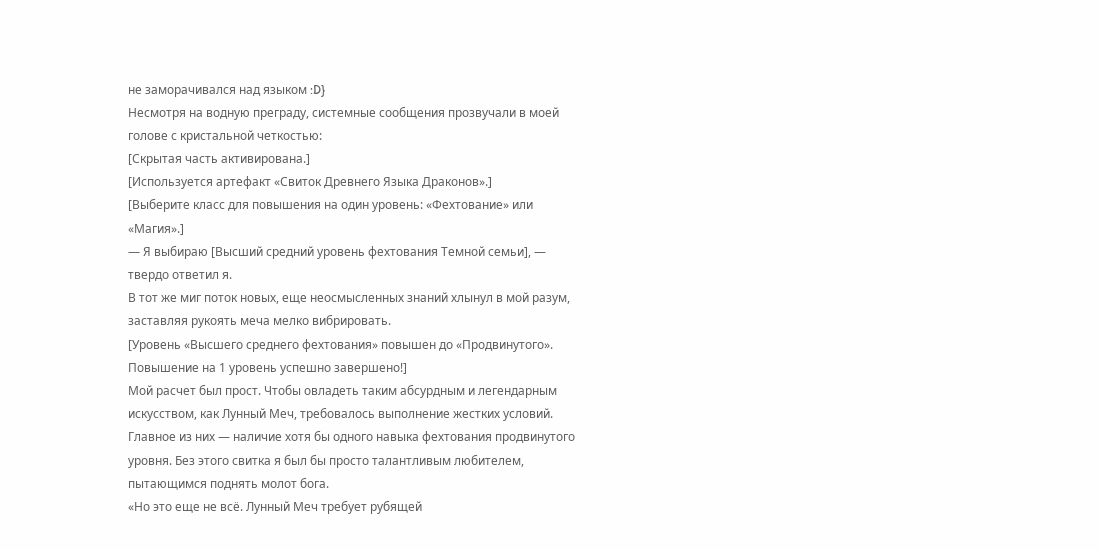не заморачивался над языком :D}
Несмотря на водную преграду, системные сообщения прозвучали в моей голове с кристальной четкостью:
[Скрытая часть активирована.]
[Используется артефакт «Свиток Древнего Языка Драконов».]
[Выберите класс для повышения на один уровень: «Фехтование» или «Магия».]
— Я выбираю [Высший средний уровень фехтования Темной семьи], — твердо ответил я.
В тот же миг поток новых, еще неосмысленных знаний хлынул в мой разум, заставляя рукоять меча мелко вибрировать.
[Уровень «Высшего среднего фехтования» повышен до «Продвинутого». Повышение на 1 уровень успешно завершено!]
Мой расчет был прост. Чтобы овладеть таким абсурдным и легендарным искусством, как Лунный Меч, требовалось выполнение жестких условий. Главное из них — наличие хотя бы одного навыка фехтования продвинутого уровня. Без этого свитка я был бы просто талантливым любителем, пытающимся поднять молот бога.
«Но это еще не всё. Лунный Меч требует рубящей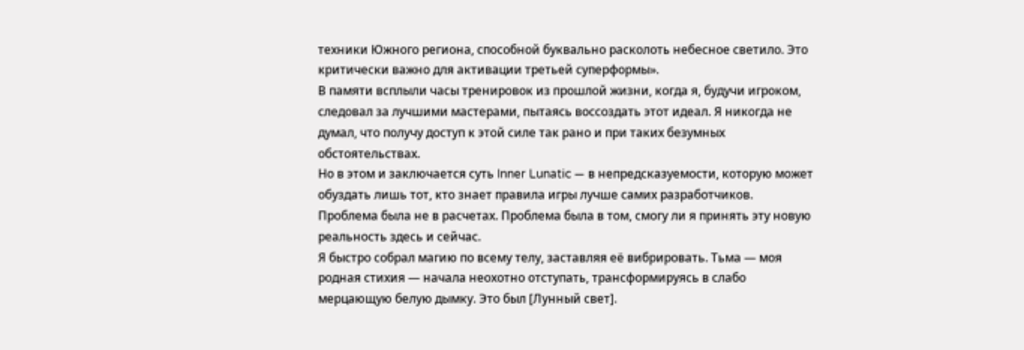техники Южного региона, способной буквально расколоть небесное светило. Это критически важно для активации третьей суперформы».
В памяти всплыли часы тренировок из прошлой жизни, когда я, будучи игроком, следовал за лучшими мастерами, пытаясь воссоздать этот идеал. Я никогда не думал, что получу доступ к этой силе так рано и при таких безумных обстоятельствах.
Но в этом и заключается суть Inner Lunatic — в непредсказуемости, которую может обуздать лишь тот, кто знает правила игры лучше самих разработчиков.
Проблема была не в расчетах. Проблема была в том, смогу ли я принять эту новую реальность здесь и сейчас.
Я быстро собрал магию по всему телу, заставляя её вибрировать. Тьма — моя родная стихия — начала неохотно отступать, трансформируясь в слабо мерцающую белую дымку. Это был [Лунный свет].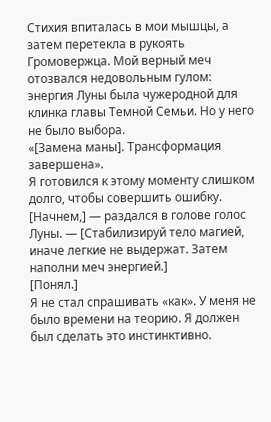Стихия впиталась в мои мышцы, а затем перетекла в рукоять Громовержца. Мой верный меч отозвался недовольным гулом: энергия Луны была чужеродной для клинка главы Темной Семьи. Но у него не было выбора.
«[Замена маны]. Трансформация завершена».
Я готовился к этому моменту слишком долго, чтобы совершить ошибку.
[Начнем,] — раздался в голове голос Луны. — [Стабилизируй тело магией, иначе легкие не выдержат. Затем наполни меч энергией.]
[Понял.]
Я не стал спрашивать «как». У меня не было времени на теорию. Я должен был сделать это инстинктивно.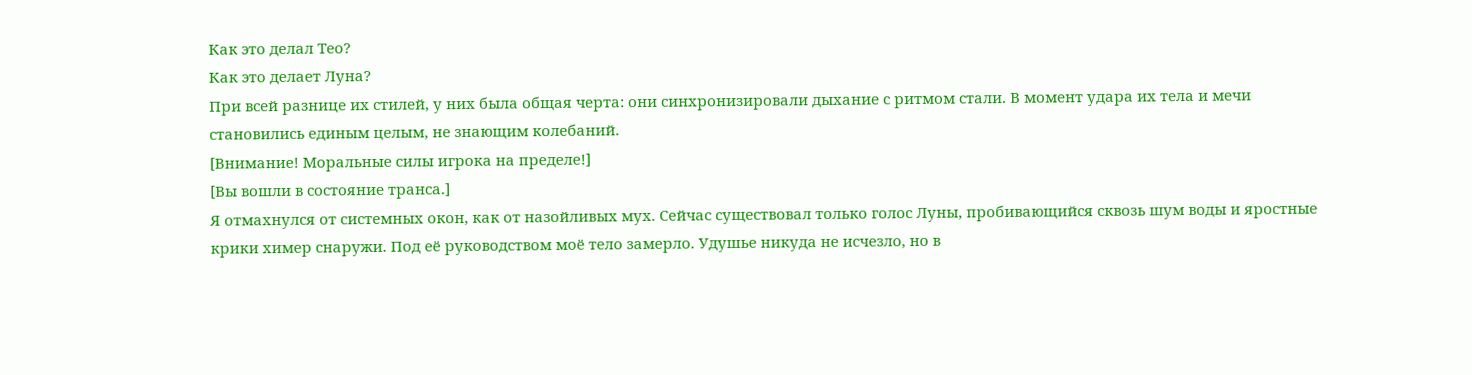Как это делал Тео?
Как это делает Луна?
При всей разнице их стилей, у них была общая черта: они синхронизировали дыхание с ритмом стали. В момент удара их тела и мечи становились единым целым, не знающим колебаний.
[Внимание! Моральные силы игрока на пределе!]
[Вы вошли в состояние транса.]
Я отмахнулся от системных окон, как от назойливых мух. Сейчас существовал только голос Луны, пробивающийся сквозь шум воды и яростные крики химер снаружи. Под её руководством моё тело замерло. Удушье никуда не исчезло, но в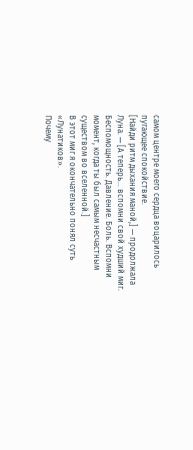самом центре моего сердца воцарилось пугающее спокойствие.
[Найди ритм дыхания маной,] — продолжала Луна. — [А теперь... вспомни свой худший миг. Беспомощность. Давление. Боль. Вспомни момент, когда ты был самым несчастным существом во вселенной.]
В этот миг я окончательно понял суть «Лунатиков».
Почему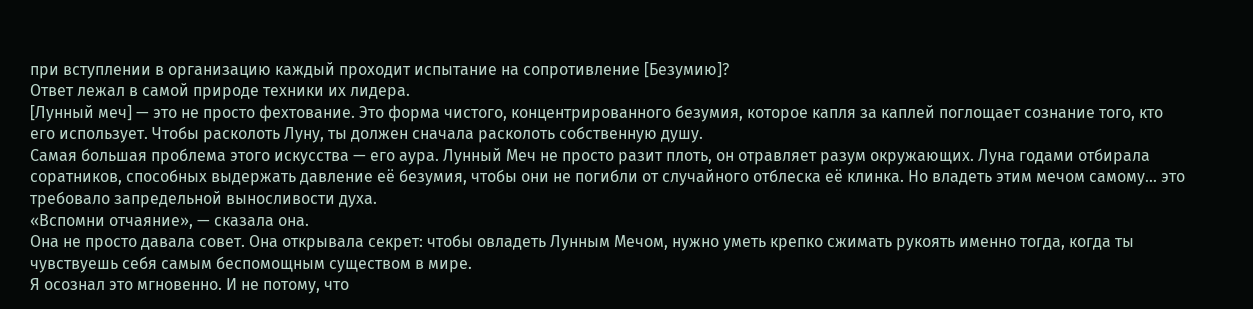при вступлении в организацию каждый проходит испытание на сопротивление [Безумию]?
Ответ лежал в самой природе техники их лидера.
[Лунный меч] — это не просто фехтование. Это форма чистого, концентрированного безумия, которое капля за каплей поглощает сознание того, кто его использует. Чтобы расколоть Луну, ты должен сначала расколоть собственную душу.
Самая большая проблема этого искусства — его аура. Лунный Меч не просто разит плоть, он отравляет разум окружающих. Луна годами отбирала соратников, способных выдержать давление её безумия, чтобы они не погибли от случайного отблеска её клинка. Но владеть этим мечом самому... это требовало запредельной выносливости духа.
«Вспомни отчаяние», — сказала она.
Она не просто давала совет. Она открывала секрет: чтобы овладеть Лунным Мечом, нужно уметь крепко сжимать рукоять именно тогда, когда ты чувствуешь себя самым беспомощным существом в мире.
Я осознал это мгновенно. И не потому, что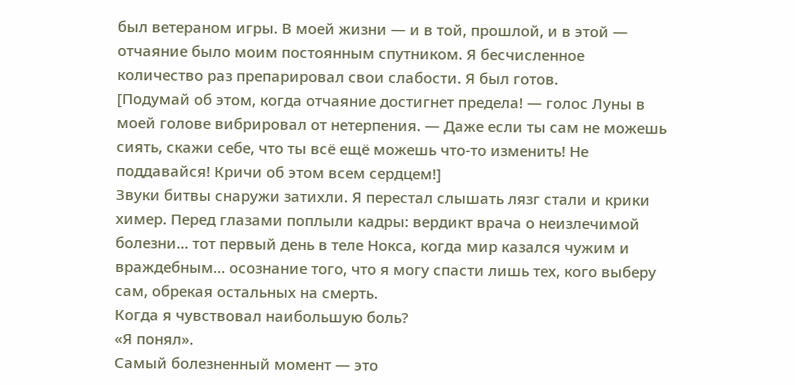был ветераном игры. В моей жизни — и в той, прошлой, и в этой — отчаяние было моим постоянным спутником. Я бесчисленное количество раз препарировал свои слабости. Я был готов.
[Подумай об этом, когда отчаяние достигнет предела! — голос Луны в моей голове вибрировал от нетерпения. — Даже если ты сам не можешь сиять, скажи себе, что ты всё ещё можешь что-то изменить! Не поддавайся! Кричи об этом всем сердцем!]
Звуки битвы снаружи затихли. Я перестал слышать лязг стали и крики химер. Перед глазами поплыли кадры: вердикт врача о неизлечимой болезни... тот первый день в теле Нокса, когда мир казался чужим и враждебным... осознание того, что я могу спасти лишь тех, кого выберу сам, обрекая остальных на смерть.
Когда я чувствовал наибольшую боль?
«Я понял».
Самый болезненный момент — это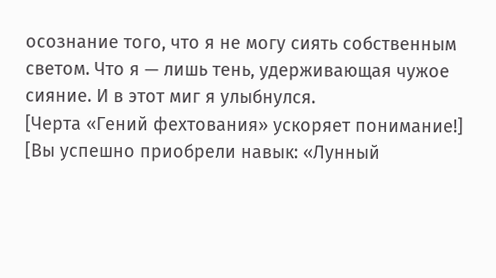осознание того, что я не могу сиять собственным светом. Что я — лишь тень, удерживающая чужое сияние. И в этот миг я улыбнулся.
[Черта «Гений фехтования» ускоряет понимание!]
[Вы успешно приобрели навык: «Лунный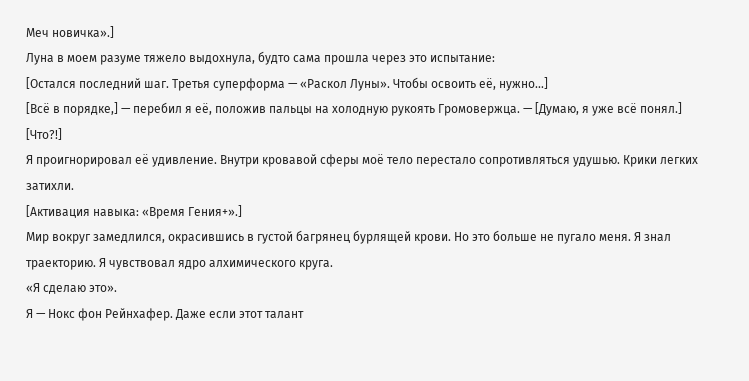Меч новичка».]
Луна в моем разуме тяжело выдохнула, будто сама прошла через это испытание:
[Остался последний шаг. Третья суперформа — «Раскол Луны». Чтобы освоить её, нужно...]
[Всё в порядке,] — перебил я её, положив пальцы на холодную рукоять Громовержца. — [Думаю, я уже всё понял.]
[Что?!]
Я проигнорировал её удивление. Внутри кровавой сферы моё тело перестало сопротивляться удушью. Крики легких затихли.
[Активация навыка: «Время Гения+».]
Мир вокруг замедлился, окрасившись в густой багрянец бурлящей крови. Но это больше не пугало меня. Я знал траекторию. Я чувствовал ядро алхимического круга.
«Я сделаю это».
Я — Нокс фон Рейнхафер. Даже если этот талант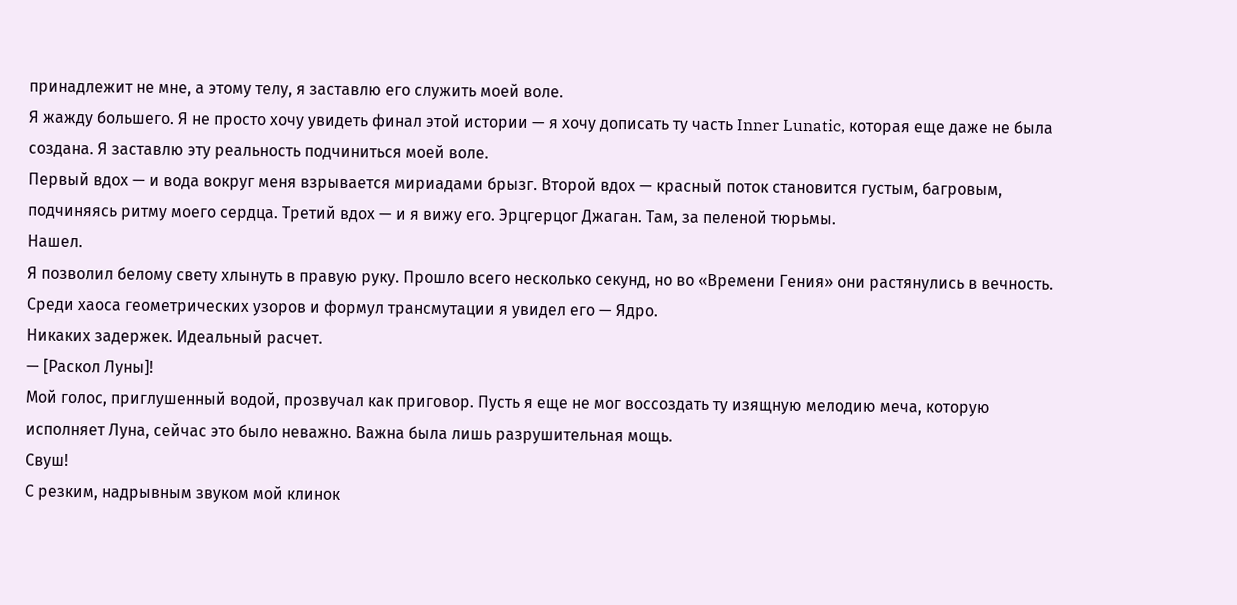принадлежит не мне, а этому телу, я заставлю его служить моей воле.
Я жажду большего. Я не просто хочу увидеть финал этой истории — я хочу дописать ту часть Inner Lunatic, которая еще даже не была создана. Я заставлю эту реальность подчиниться моей воле.
Первый вдох — и вода вокруг меня взрывается мириадами брызг. Второй вдох — красный поток становится густым, багровым, подчиняясь ритму моего сердца. Третий вдох — и я вижу его. Эрцгерцог Джаган. Там, за пеленой тюрьмы.
Нашел.
Я позволил белому свету хлынуть в правую руку. Прошло всего несколько секунд, но во «Времени Гения» они растянулись в вечность. Среди хаоса геометрических узоров и формул трансмутации я увидел его — Ядро.
Никаких задержек. Идеальный расчет.
— [Раскол Луны]!
Мой голос, приглушенный водой, прозвучал как приговор. Пусть я еще не мог воссоздать ту изящную мелодию меча, которую исполняет Луна, сейчас это было неважно. Важна была лишь разрушительная мощь.
Свуш!
С резким, надрывным звуком мой клинок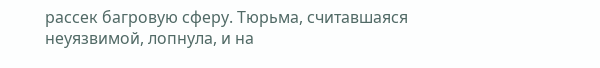рассек багровую сферу. Тюрьма, считавшаяся неуязвимой, лопнула, и на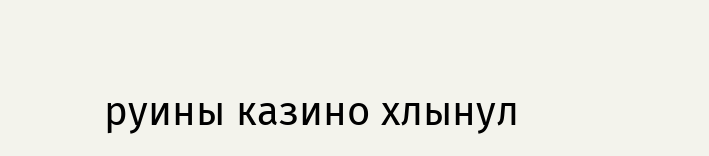руины казино хлынул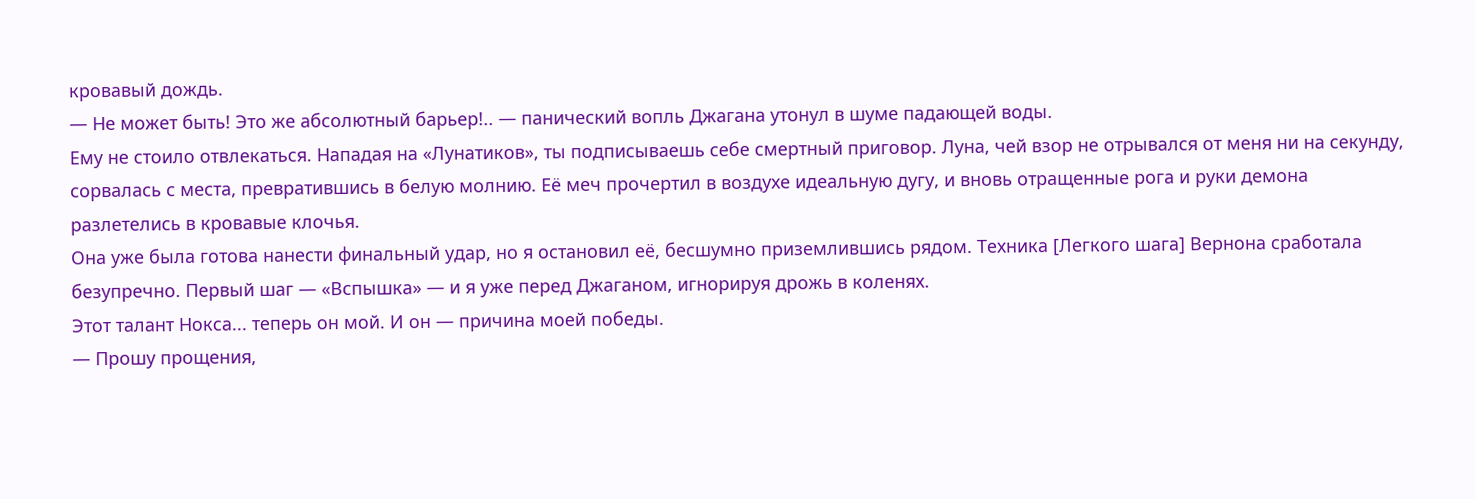кровавый дождь.
— Не может быть! Это же абсолютный барьер!.. — панический вопль Джагана утонул в шуме падающей воды.
Ему не стоило отвлекаться. Нападая на «Лунатиков», ты подписываешь себе смертный приговор. Луна, чей взор не отрывался от меня ни на секунду, сорвалась с места, превратившись в белую молнию. Её меч прочертил в воздухе идеальную дугу, и вновь отращенные рога и руки демона разлетелись в кровавые клочья.
Она уже была готова нанести финальный удар, но я остановил её, бесшумно приземлившись рядом. Техника [Легкого шага] Вернона сработала безупречно. Первый шаг — «Вспышка» — и я уже перед Джаганом, игнорируя дрожь в коленях.
Этот талант Нокса... теперь он мой. И он — причина моей победы.
— Прошу прощения,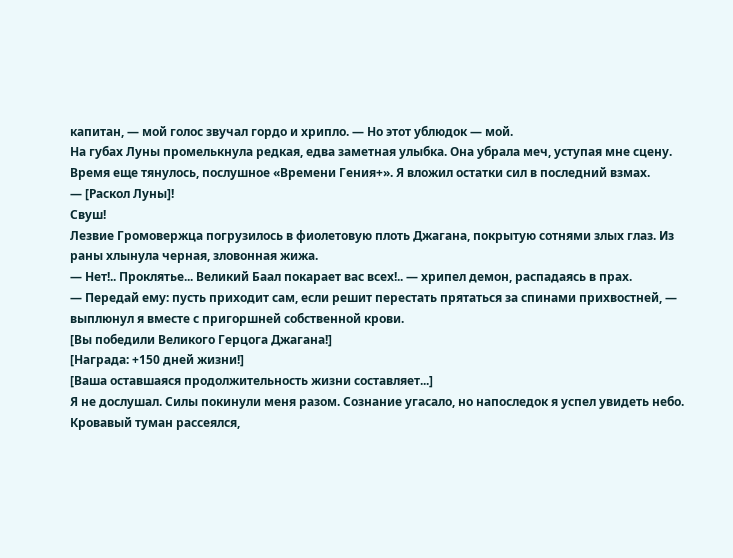капитан, — мой голос звучал гордо и хрипло. — Но этот ублюдок — мой.
На губах Луны промелькнула редкая, едва заметная улыбка. Она убрала меч, уступая мне сцену. Время еще тянулось, послушное «Времени Гения+». Я вложил остатки сил в последний взмах.
— [Раскол Луны]!
Свуш!
Лезвие Громовержца погрузилось в фиолетовую плоть Джагана, покрытую сотнями злых глаз. Из раны хлынула черная, зловонная жижа.
— Нет!.. Проклятье... Великий Баал покарает вас всех!.. — хрипел демон, распадаясь в прах.
— Передай ему: пусть приходит сам, если решит перестать прятаться за спинами прихвостней, — выплюнул я вместе с пригоршней собственной крови.
[Вы победили Великого Герцога Джагана!]
[Награда: +150 дней жизни!]
[Ваша оставшаяся продолжительность жизни составляет...]
Я не дослушал. Силы покинули меня разом. Сознание угасало, но напоследок я успел увидеть небо. Кровавый туман рассеялся,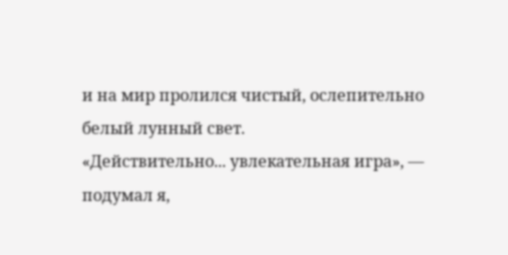и на мир пролился чистый, ослепительно белый лунный свет.
«Действительно... увлекательная игра», — подумал я,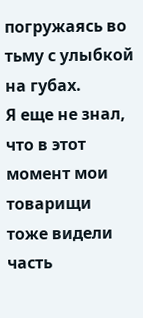погружаясь во тьму с улыбкой на губах.
Я еще не знал, что в этот момент мои товарищи тоже видели часть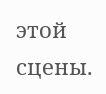этой сцены.